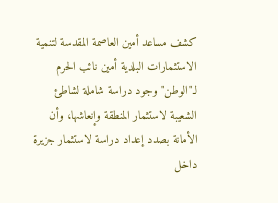كشف مساعد أمين العاصمة المقدسة لتنمية الاستثمارات البلدية أمين نائب الحرم لـ"الوطن" وجود دراسة شاملة لشاطئ الشعيبة لاستثمار المنطقة وإنعاشها، وأن الأمانة بصدد إعداد دراسة لاستثمار جزيرة داخل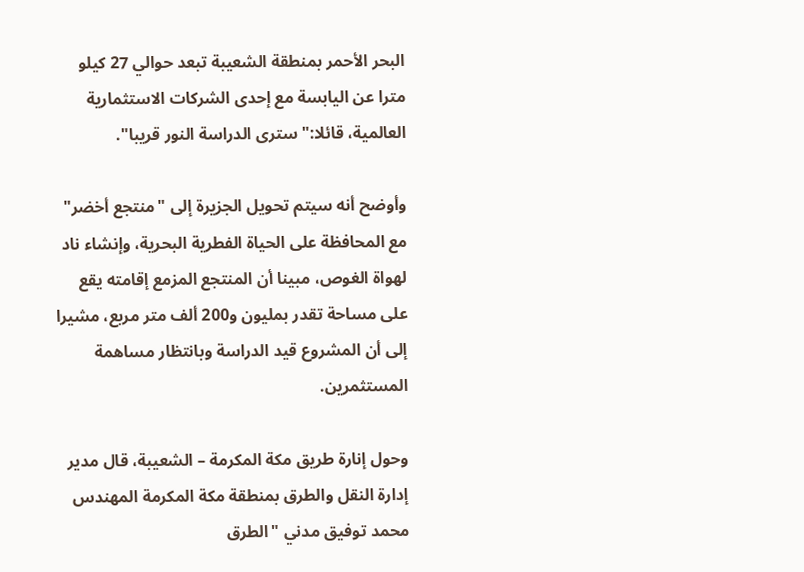البحر الأحمر بمنطقة الشعيبة تبعد حوالي 27 كيلو مترا عن اليابسة مع إحدى الشركات الاستثمارية العالمية، قائلا:" سترى الدراسة النور قريبا".

وأوضح أنه سيتم تحويل الجزيرة إلى "منتجع أخضر" مع المحافظة على الحياة الفطرية البحرية، وإنشاء ناد لهواة الغوص، مبينا أن المنتجع المزمع إقامته يقع على مساحة تقدر بمليون و200 ألف متر مربع، مشيرا إلى أن المشروع قيد الدراسة وبانتظار مساهمة المستثمرين.

وحول إنارة طريق مكة المكرمة – الشعيبة، قال مدير إدارة النقل والطرق بمنطقة مكة المكرمة المهندس محمد توفيق مدني "الطرق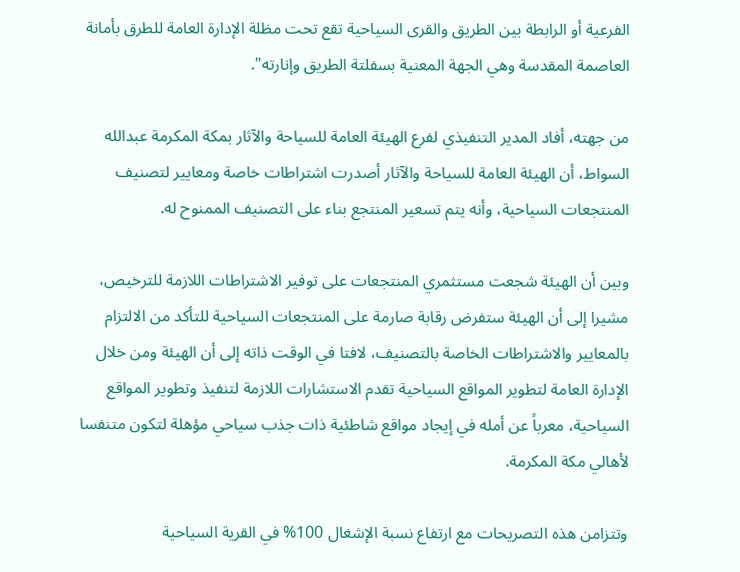الفرعية أو الرابطة بين الطريق والقرى السياحية تقع تحت مظلة الإدارة العامة للطرق بأمانة العاصمة المقدسة وهي الجهة المعنية بسفلتة الطريق وإنارته".

من جهته، أفاد المدير التنفيذي لفرع الهيئة العامة للسياحة والآثار بمكة المكرمة عبدالله السواط، أن الهيئة العامة للسياحة والآثار أصدرت اشتراطات خاصة ومعايير لتصنيف المنتجعات السياحية، وأنه يتم تسعير المنتجع بناء على التصنيف الممنوح له.

وبين أن الهيئة شجعت مستثمري المنتجعات على توفير الاشتراطات اللازمة للترخيص، مشيرا إلى أن الهيئة ستفرض رقابة صارمة على المنتجعات السياحية للتأكد من الالتزام بالمعايير والاشتراطات الخاصة بالتصنيف، لافتا في الوقت ذاته إلى أن الهيئة ومن خلال الإدارة العامة لتطوير المواقع السياحية تقدم الاستشارات اللازمة لتنفيذ وتطوير المواقع السياحية، معرباً عن أمله في إيجاد مواقع شاطئية ذات جذب سياحي مؤهلة لتكون متنفسا لأهالي مكة المكرمة.

وتتزامن هذه التصريحات مع ارتفاع نسبة الإشغال 100% في القرية السياحية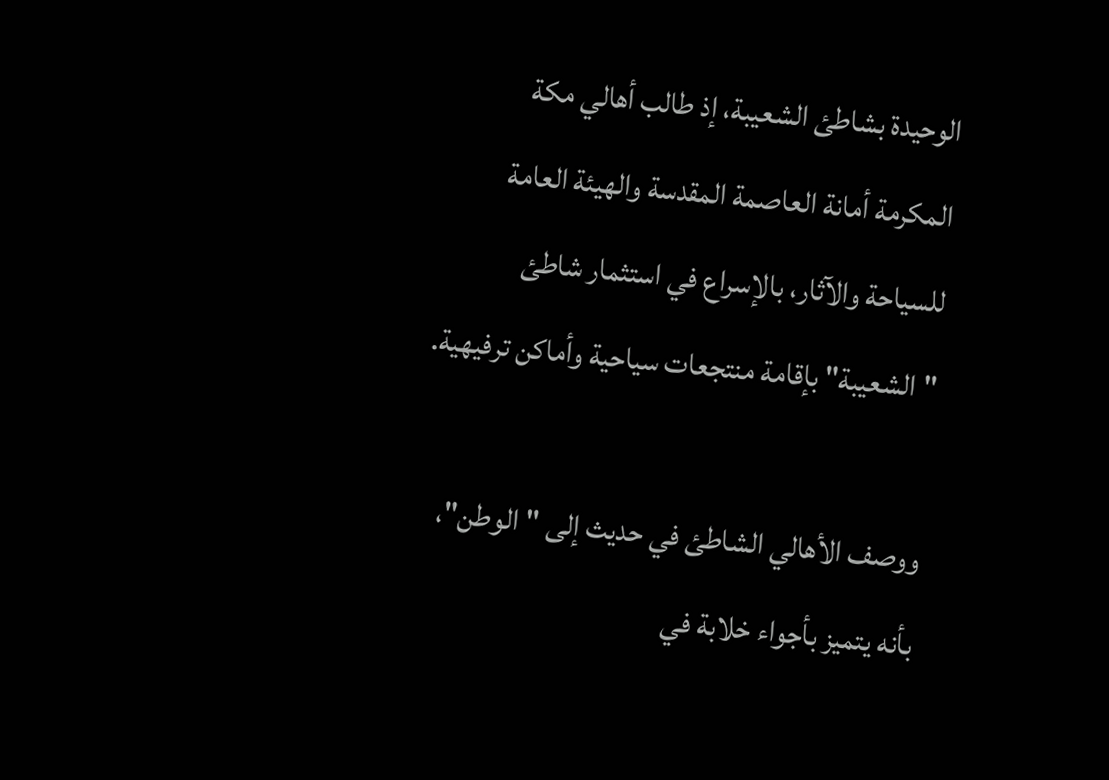الوحيدة بشاطئ الشعيبة، إذ طالب أهالي مكة المكرمة أمانة العاصمة المقدسة والهيئة العامة للسياحة والآثار، بالإسراع في استثمار شاطئ "الشعيبة" بإقامة منتجعات سياحية وأماكن ترفيهية.

ووصف الأهالي الشاطئ في حديث إلى "الوطن"، بأنه يتميز بأجواء خلابة في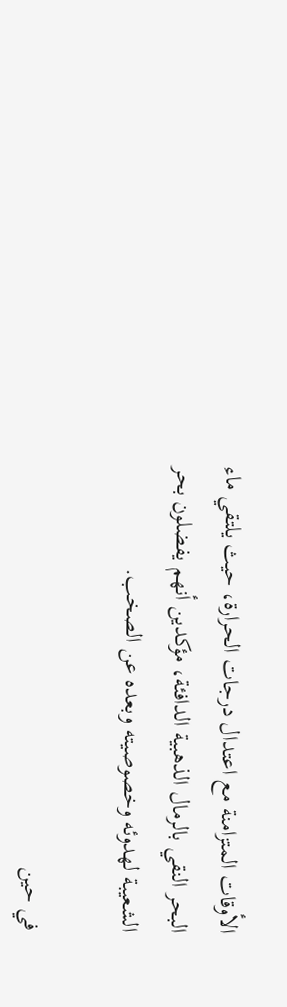الأوقات المتزامنة مع اعتدال درجات الحرارة، حيث يلتقي ماء البحر النقي بالرمال الذهبية الدافئة، مؤكدين أنهم يفضلون بحر الشعيبة لهدوئه وخصوصيته وبعده عن الصخب.

في حين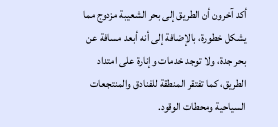أكد آخرون أن الطريق إلى بحر الشعيبة مزدوج مما يشكل خطورة، بالإضافة إلى أنه أبعد مسافة عن بحر جدة، ولا توجد خدمات وإنارة على امتداد الطريق، كما تفتقر المنطقة للفنادق والمنتجعات السياحية ومحطات الوقود.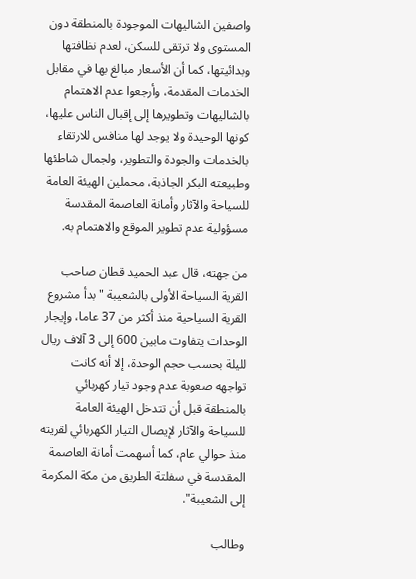واصفين الشاليهات الموجودة بالمنطقة دون المستوى ولا ترتقى للسكن، لعدم نظافتها وبدائيتها، كما أن الأسعار مبالغ بها في مقابل الخدمات المقدمة، وأرجعوا عدم الاهتمام بالشاليهات وتطويرها إلى إقبال الناس عليها، كونها الوحيدة ولا يوجد لها منافس للارتقاء بالخدمات والجودة والتطوير، ولجمال شاطئها وطبيعته البكر الجاذبة، محملين الهيئة العامة للسياحة والآثار وأمانة العاصمة المقدسة مسؤولية عدم تطوير الموقع والاهتمام به.

من جهته، قال عبد الحميد قطان صاحب القرية السياحة الأولى بالشعيبة "بدأ مشروع القرية السياحية منذ أكثر من 37 عاما، وإيجار الوحدات يتفاوت مابين 600 إلى 3 آلاف ريال لليلة بحسب حجم الوحدة، إلا أنه كانت تواجهه صعوبة عدم وجود تيار كهربائي بالمنطقة قبل أن تتدخل الهيئة العامة للسياحة والآثار لإيصال التيار الكهربائي لقريته منذ حوالي عام، كما أسهمت أمانة العاصمة المقدسة في سفلتة الطريق من مكة المكرمة إلى الشعيبة".

وطالب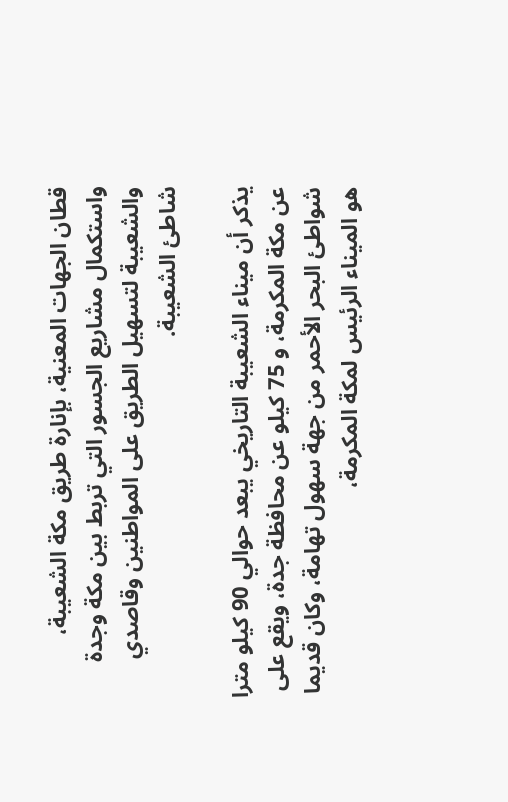قطان الجهات المعنية، بإنارة طريق مكة الشعيبة، واستكمال مشاريع الجسور التي تربط بين مكة وجدة والشعيبة لتسهيل الطريق على المواطنين وقاصدي شاطئ الشعيبة.

يذكر أن ميناء الشعيبة التاريخي يبعد حوالي 90 كيلو مترا عن مكة المكرمة، و 75 كيلو عن محافظة جدة، ويقع على شواطئ البحر الأحمر من جهة سهول تهامة، وكان قديما هو الميناء الرئيس لمكة المكرمة،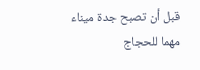قبل أن تصبح جدة ميناء مهما للحجاج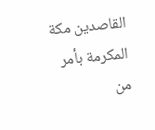القاصدين مكة المكرمة بأمر من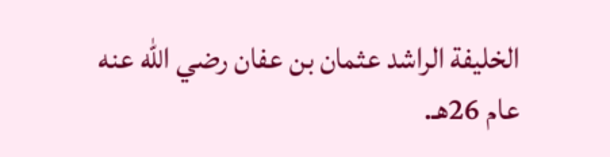الخليفة الراشد عثمان بن عفان رضي الله عنه عام 26هـ.